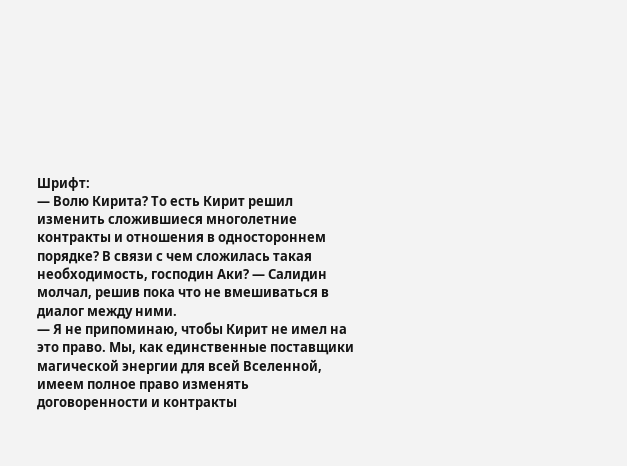Шрифт:
— Волю Кирита? То есть Кирит решил изменить сложившиеся многолетние контракты и отношения в одностороннем порядке? В связи с чем сложилась такая необходимость, господин Аки? — Салидин молчал, решив пока что не вмешиваться в диалог между ними.
— Я не припоминаю, чтобы Кирит не имел на это право. Мы, как единственные поставщики магической энергии для всей Вселенной, имеем полное право изменять договоренности и контракты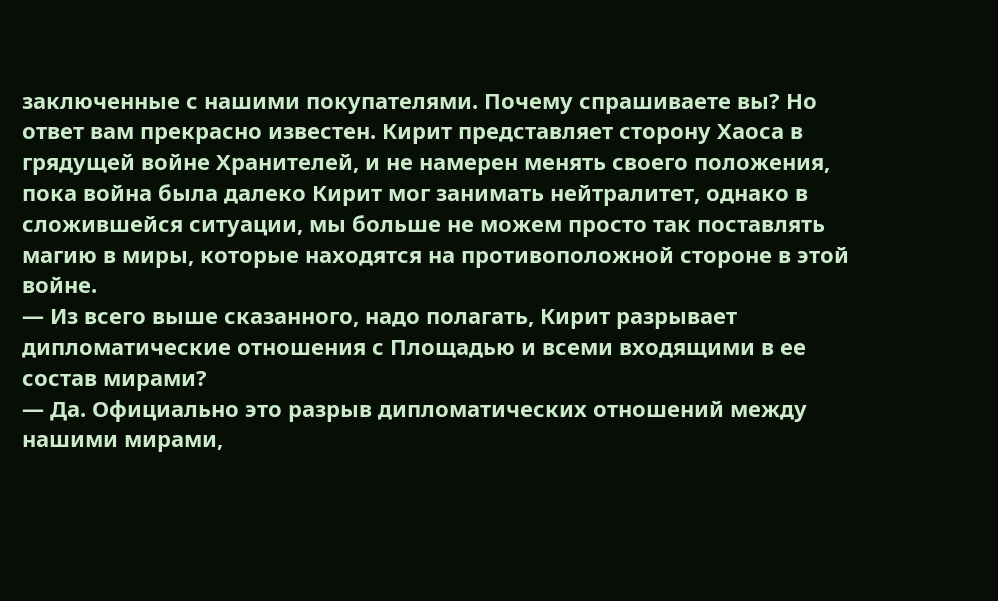заключенные с нашими покупателями. Почему спрашиваете вы? Но ответ вам прекрасно известен. Кирит представляет сторону Хаоса в грядущей войне Хранителей, и не намерен менять своего положения, пока война была далеко Кирит мог занимать нейтралитет, однако в сложившейся ситуации, мы больше не можем просто так поставлять магию в миры, которые находятся на противоположной стороне в этой войне.
— Из всего выше сказанного, надо полагать, Кирит разрывает дипломатические отношения с Площадью и всеми входящими в ее состав мирами?
— Да. Официально это разрыв дипломатических отношений между нашими мирами,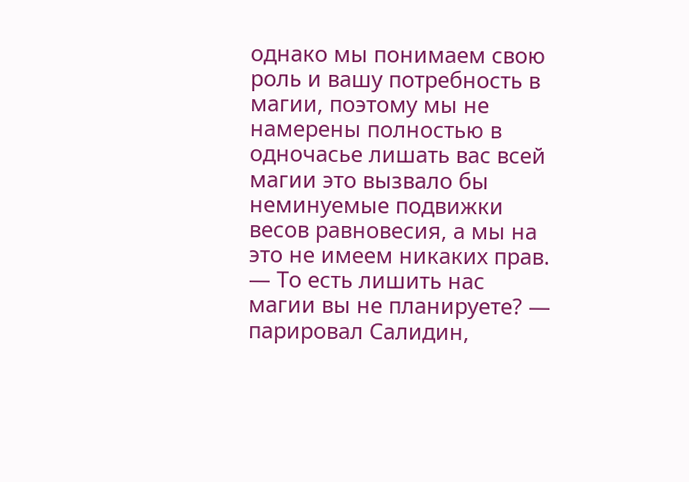однако мы понимаем свою роль и вашу потребность в магии, поэтому мы не намерены полностью в одночасье лишать вас всей магии это вызвало бы неминуемые подвижки весов равновесия, а мы на это не имеем никаких прав.
— То есть лишить нас магии вы не планируете? — парировал Салидин,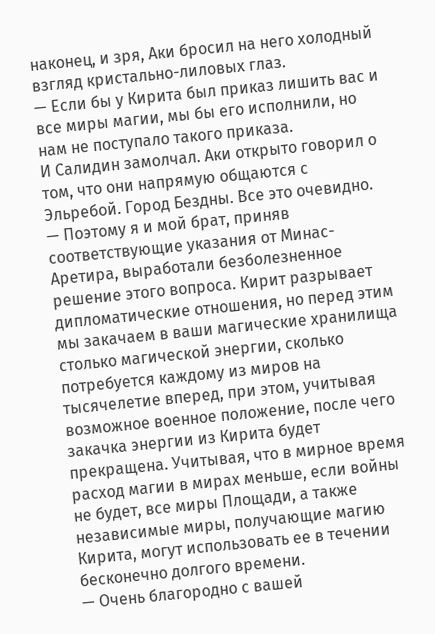наконец, и зря, Аки бросил на него холодный взгляд кристально-лиловых глаз.
— Если бы у Кирита был приказ лишить вас и все миры магии, мы бы его исполнили, но нам не поступало такого приказа.
И Салидин замолчал. Аки открыто говорил о том, что они напрямую общаются с Эльребой. Город Бездны. Все это очевидно.
— Поэтому я и мой брат, приняв соответствующие указания от Минас-Аретира, выработали безболезненное решение этого вопроса. Кирит разрывает дипломатические отношения, но перед этим мы закачаем в ваши магические хранилища столько магической энергии, сколько потребуется каждому из миров на тысячелетие вперед, при этом, учитывая возможное военное положение, после чего закачка энергии из Кирита будет прекращена. Учитывая, что в мирное время расход магии в мирах меньше, если войны не будет, все миры Площади, а также независимые миры, получающие магию Кирита, могут использовать ее в течении бесконечно долгого времени.
— Очень благородно с вашей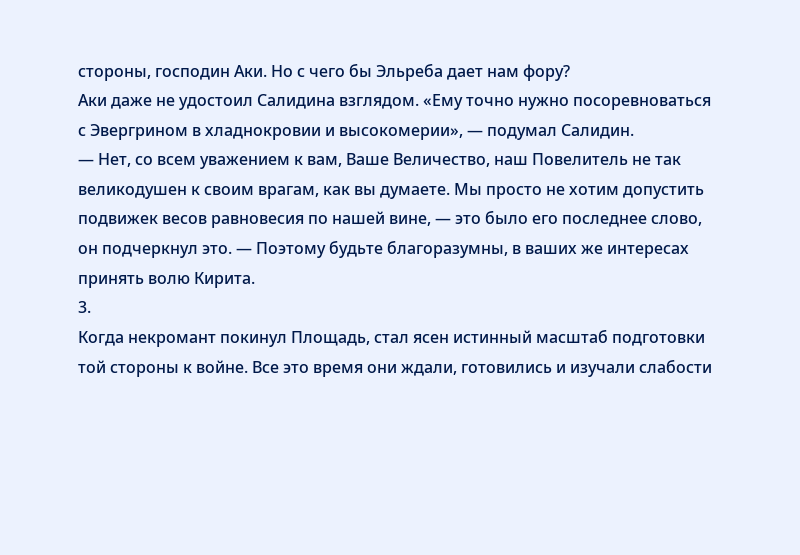стороны, господин Аки. Но с чего бы Эльреба дает нам фору?
Аки даже не удостоил Салидина взглядом. «Ему точно нужно посоревноваться с Эвергрином в хладнокровии и высокомерии», — подумал Салидин.
— Нет, со всем уважением к вам, Ваше Величество, наш Повелитель не так великодушен к своим врагам, как вы думаете. Мы просто не хотим допустить подвижек весов равновесия по нашей вине, — это было его последнее слово, он подчеркнул это. — Поэтому будьте благоразумны, в ваших же интересах принять волю Кирита.
3.
Когда некромант покинул Площадь, стал ясен истинный масштаб подготовки той стороны к войне. Все это время они ждали, готовились и изучали слабости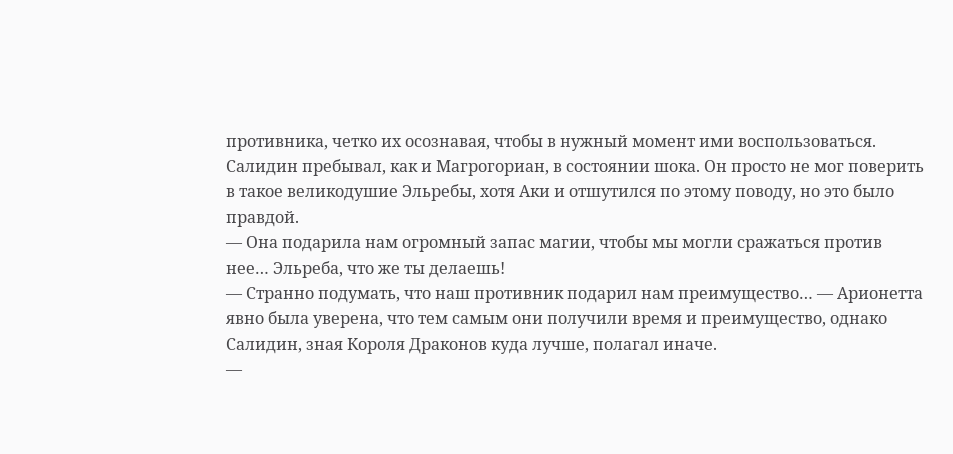противника, четко их осознавая, чтобы в нужный момент ими воспользоваться. Салидин пребывал, как и Магрогориан, в состоянии шока. Он просто не мог поверить в такое великодушие Эльребы, хотя Аки и отшутился по этому поводу, но это было правдой.
— Она подарила нам огромный запас магии, чтобы мы могли сражаться против нее… Эльреба, что же ты делаешь!
— Странно подумать, что наш противник подарил нам преимущество… — Арионетта явно была уверена, что тем самым они получили время и преимущество, однако Салидин, зная Короля Драконов куда лучше, полагал иначе.
—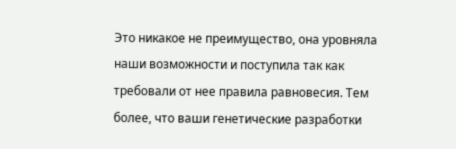Это никакое не преимущество, она уровняла наши возможности и поступила так как требовали от нее правила равновесия. Тем более, что ваши генетические разработки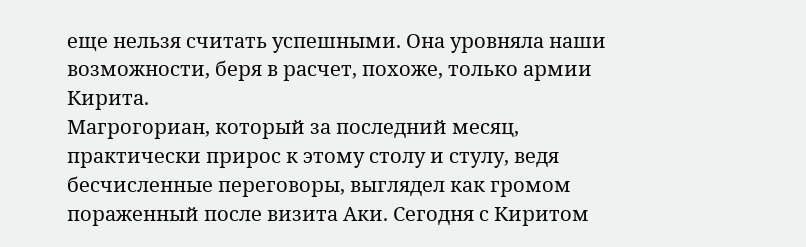еще нельзя считать успешными. Она уровняла наши возможности, беря в расчет, похоже, только армии Кирита.
Магрогориан, который за последний месяц, практически прирос к этому столу и стулу, ведя бесчисленные переговоры, выглядел как громом пораженный после визита Аки. Сегодня с Киритом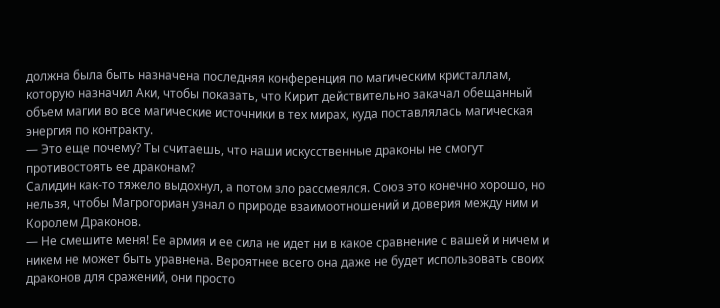должна была быть назначена последняя конференция по магическим кристаллам, которую назначил Аки, чтобы показать, что Кирит действительно закачал обещанный объем магии во все магические источники в тех мирах, куда поставлялась магическая энергия по контракту.
— Это еще почему? Ты считаешь, что наши искусственные драконы не смогут противостоять ее драконам?
Салидин как-то тяжело выдохнул, а потом зло рассмеялся. Союз это конечно хорошо, но нельзя, чтобы Магрогориан узнал о природе взаимоотношений и доверия между ним и Королем Драконов.
— Не смешите меня! Ее армия и ее сила не идет ни в какое сравнение с вашей и ничем и никем не может быть уравнена. Вероятнее всего она даже не будет использовать своих драконов для сражений, они просто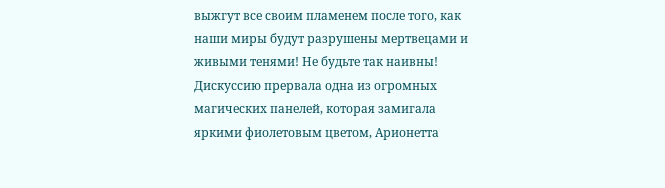выжгут все своим пламенем после того, как наши миры будут разрушены мертвецами и живыми тенями! Не будьте так наивны!
Дискуссию прервала одна из огромных магических панелей, которая замигала яркими фиолетовым цветом, Арионетта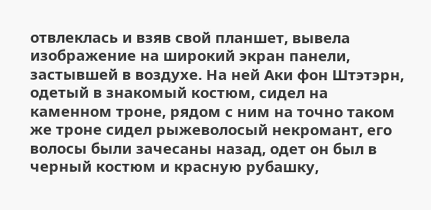отвлеклась и взяв свой планшет, вывела изображение на широкий экран панели, застывшей в воздухе. На ней Аки фон Штэтэрн, одетый в знакомый костюм, сидел на каменном троне, рядом с ним на точно таком же троне сидел рыжеволосый некромант, его волосы были зачесаны назад, одет он был в черный костюм и красную рубашку,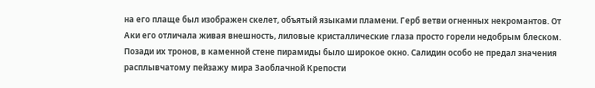на его плаще был изображен скелет, объятый языками пламени. Герб ветви огненных некромантов. От Аки его отличала живая внешность, лиловые кристаллические глаза просто горели недобрым блеском. Позади их тронов, в каменной стене пирамиды было широкое окно. Салидин особо не предал значения расплывчатому пейзажу мира Заоблачной Крепости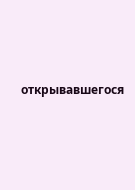открывавшегося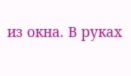из окна. В руках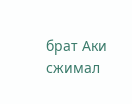брат Аки сжимал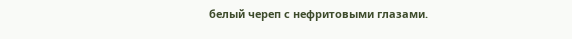белый череп с нефритовыми глазами.